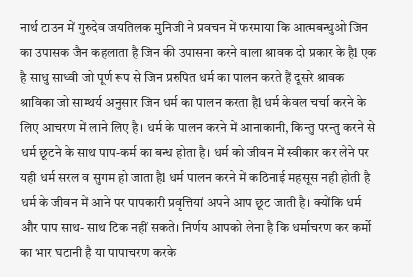नार्थ टाउन में गुरुदेव जयतिलक मुनिजी ने प्रवचन में फरमाया कि आत्मबन्धुओ जिन का उपासक जैन कहलाता है जिन की उपासना करने वाला श्रावक दो प्रकार के हैl एक है साधु साध्वी जो पूर्ण रूप से जिन प्ररुपित धर्म का पालन करते हैं दूसरे श्रावक श्राविका जो साम्थर्य अनुसार जिन धर्म का पालन करता हैl धर्म केवल चर्चा करने के लिए आचरण में लाने लिए है। धर्म के पालन करने में आनाकानी, किन्तु परन्तु करने से धर्म छूटने के साथ पाप-कर्म का बन्ध होता है। धर्म को जीवन में स्वीकार कर लेने पर यही धर्म सरल व सुगम हो जाता हैl धर्म पालन करने में कठिनाई महसूस नही होती है धर्म के जीवन में आने पर पापकारी प्रवृत्तियां अपने आप छूट जाती है। क्योंकि धर्म और पाप साथ- साथ टिक नहीं सकते। निर्णय आपको लेना है कि धर्माचरण कर कर्मो का भार घटानी है या पापाचरण करके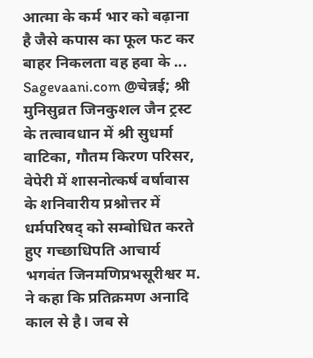आत्मा के कर्म भार को बढ़ाना है जैसे कपास का फूल फट कर बाहर निकलता वह हवा के ...
Sagevaani.com @चेन्नई; श्री मुनिसुव्रत जिनकुशल जैन ट्रस्ट के तत्वावधान में श्री सुधर्मा वाटिका, गौतम किरण परिसर, वेपेरी में शासनोत्कर्ष वर्षावास के शनिवारीय प्रश्नोत्तर में धर्मपरिषद् को सम्बोधित करते हुए गच्छाधिपति आचार्य भगवंत जिनमणिप्रभसूरीश्वर म. ने कहा कि प्रतिक्रमण अनादि काल से है। जब से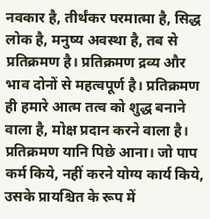नवकार है, तीर्थंकर परमात्मा है, सिद्ध लोक है, मनुष्य अवस्था है, तब से प्रतिक्रमण है। प्रतिक्रमण द्रव्य और भाव दोनों से महत्वपूर्ण है। प्रतिक्रमण ही हमारे आत्म तत्व को शुद्ध बनाने वाला है, मोक्ष प्रदान करने वाला है। प्रतिक्रमण यानि पिछे आना। जो पाप कर्म किये, नहीं करने योग्य कार्य किये, उसके प्रायश्चित के रूप में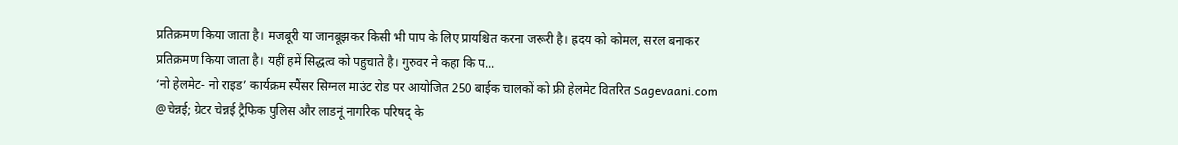प्रतिक्रमण किया जाता है। मजबूरी या जानबूझकर किसी भी पाप के लिए प्रायश्चित करना जरूरी है। ह्रदय को कोमल, सरल बनाकर प्रतिक्रमण किया जाता है। यहीं हमें सिद्धत्व को पहुचाते है। गुरुवर ने कहा कि प...
‘नो हेलमेट- नो राइड’ कार्यक्रम स्पैंसर सिग्नल माउंट रोड पर आयोजित 250 बाईक चालकों को फ्री हेलमेट वितरित Sagevaani.com @चेन्नई; ग्रेटर चेन्नई ट्रैफिक पुलिस और लाडनूं नागरिक परिषद् के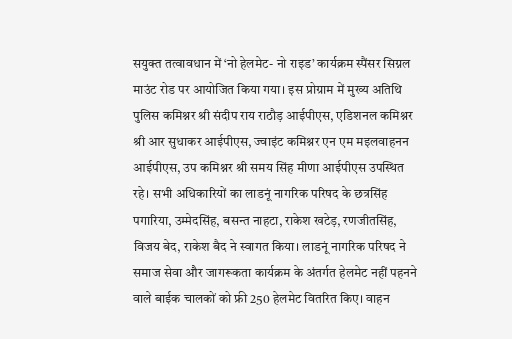सयुक्त तत्वावधान में ‘नो हेलमेट- नो राइड’ कार्यक्रम स्पैंसर सिग्नल माउंट रोड पर आयोजित किया गया। इस प्रोग्राम में मुख्य अतिथि पुलिस कमिश्नर श्री संदीप राय राठौड़ आईपीएस, एडिशनल कमिश्नर श्री आर सुधाकर आईपीएस, ज्वाइंट कमिश्नर एन एम मइलवाहनन आईपीएस, उप कमिश्नर श्री समय सिंह मीणा आईपीएस उपस्थित रहे। सभी अधिकारियों का लाडनूं नागरिक परिषद के छत्रसिंह पगारिया, उम्मेदसिंह, बसन्त नाहटा, राकेश खटेड़, रणजीतसिंह, विजय बेद, राकेश बैद ने स्वागत किया। लाडनूं नागरिक परिषद ने समाज सेवा और जागरूकता कार्यक्रम के अंतर्गत हेलमेट नहीं पहनने वाले बाईक चालकों को फ्री 250 हेलमेट वितरित किए। वाहन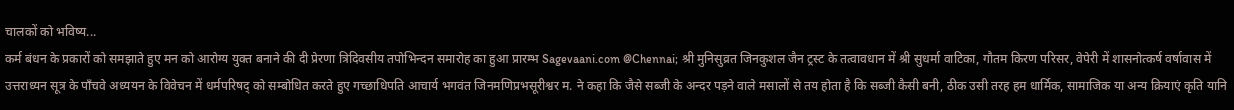चालकों को भविष्य...
कर्म बंधन के प्रकारों को समझाते हुए मन को आरोग्य युक्त बनाने की दी प्रेरणा त्रिदिवसीय तपोभिन्दन समारोह का हुआ प्रारम्भ Sagevaani.com @Chennai; श्री मुनिसुव्रत जिनकुशल जैन ट्रस्ट के तत्वावधान में श्री सुधर्मा वाटिका, गौतम किरण परिसर, वेपेरी में शासनोत्कर्ष वर्षावास में उत्तराध्यन सूत्र के पाँचवे अध्ययन के विवेचन में धर्मपरिषद् को सम्बोधित करते हुए गच्छाधिपति आचार्य भगवंत जिनमणिप्रभसूरीश्वर म. ने कहा कि जैसे सब्जी के अन्दर पड़ने वाले मसालों से तय होता है कि सब्जी कैसी बनी, ठीक उसी तरह हम धार्मिक, सामाजिक या अन्य क्रियाएं कृति यानि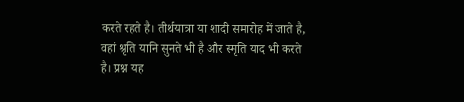करते रहते है। तीर्थयात्रा या शादी समारोह में जाते है, वहां श्रृति यानि सुनते भी है और स्मृति याद भी करते है। प्रश्न यह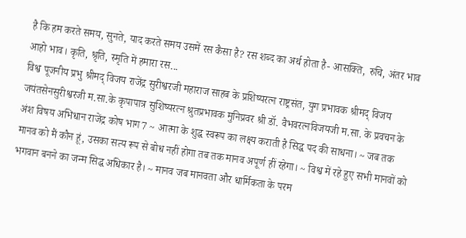है कि हम करते समय, सुनते, याद करते समय उसमें रस कैसा है? रस शब्द का अर्थ होता है- आसक्ति, रुचि, अंतर भाव आहो भाव। कृति, श्रृति, स्मृति में हमारा रस...
विश्व पूजनीय प्रभु श्रीमद् विजय राजेंद्र सुरीश्वरजी महाराज साहब के प्रशिष्यरत्न राष्ट्रसंत, युग प्रभावक श्रीमद् विजय जयंतसेनसुरीश्वरजी म.सा.के कृपापात्र सुशिष्यरत्न श्रुतप्रभावक मुनिप्रवर श्री डॉ. वैभवरत्नविजयजी म.सा. के प्रवचन के अंश विषय अभिधान राजेंद्र कोष भाग7 ~ आत्मा के शुद्ध स्वरूप का लक्ष्य कराती है सिद्ध पद की साधना। ~ जब तक मानव को मैं कौन हूं, उसका सत्य रूप से बोध नहीं होगा तब तक मानव अपूर्ण हीं रहेगा। ~ विश्व में रहे हुए सभी मानवों को भगवान बनने का जन्म सिद्ध अधिकार है। ~ मानव जब मानवता और धार्मिकता के परम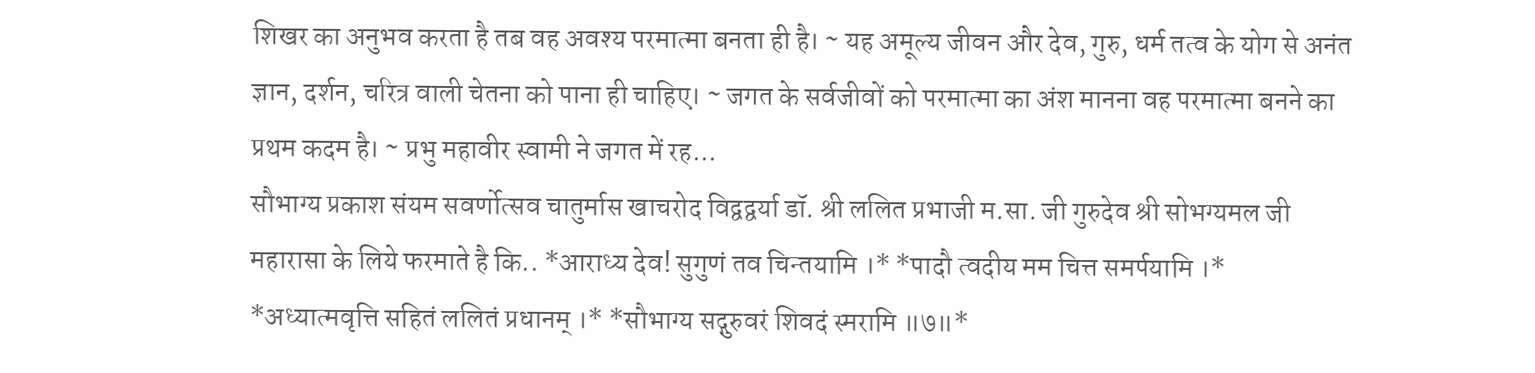शिखर का अनुभव करता है तब वह अवश्य परमात्मा बनता ही है। ~ यह अमूल्य जीवन और देव, गुरु, धर्म तत्व के योग से अनंत ज्ञान, दर्शन, चरित्र वाली चेतना को पाना ही चाहिए। ~ जगत के सर्वजीवों को परमात्मा का अंश मानना वह परमात्मा बनने का प्रथम कदम है। ~ प्रभु महावीर स्वामी ने जगत में रह...
सौभाग्य प्रकाश संयम सवर्णोत्सव चातुर्मास खाचरोद विद्वद्वर्या डॉ. श्री ललित प्रभाजी म.सा. जी गुरुदेव श्री सोभग्यमल जी महारासा के लिये फरमाते है कि.. *आराध्य देव! सुगुणं तव चिन्तयामि ।* *पादौ त्वदीय मम चित्त समर्पयामि ।* *अध्यात्मवृत्ति सहितं ललितं प्रधानम् ।* *सौभाग्य सद्गुरुवरं शिवदं स्मरामि ॥७॥*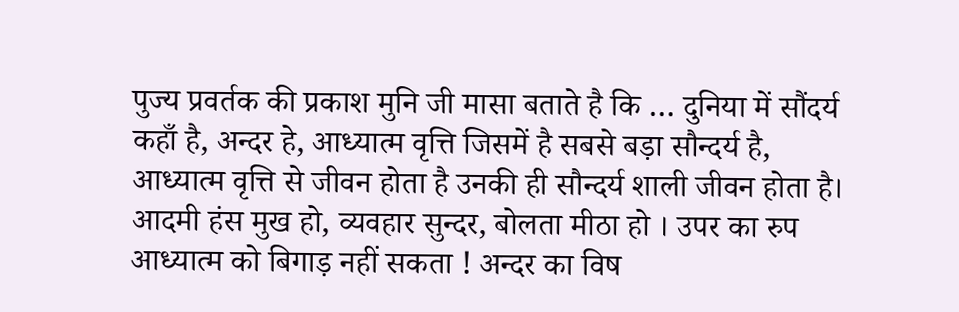पुज्य प्रवर्तक की प्रकाश मुनि जी मासा बताते है कि … दुनिया में सौंदर्य कहाँ है, अन्दर हे, आध्यात्म वृत्ति जिसमें है सबसे बड़ा सौन्दर्य है, आध्यात्म वृत्ति से जीवन होता है उनकी ही सौन्दर्य शाली जीवन होता है। आदमी हंस मुख हो, व्यवहार सुन्दर, बोलता मीठा हो । उपर का रुप आध्यात्म को बिगाड़ नहीं सकता ! अन्दर का विष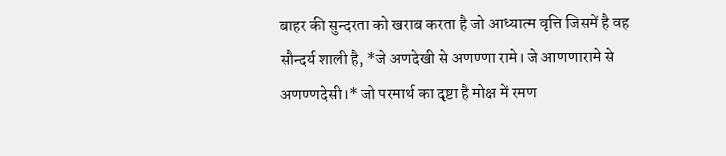बाहर की सुन्दरता को खराब करता है जो आध्यात्म वृत्ति जिसमें है वह सौन्दर्य शाली है, *जे अणदेखी से अणण्णा रामे। जे आणणारामे से अणण्णदेसी।* जो परमार्थ का दृष्टा है मोक्ष में रमण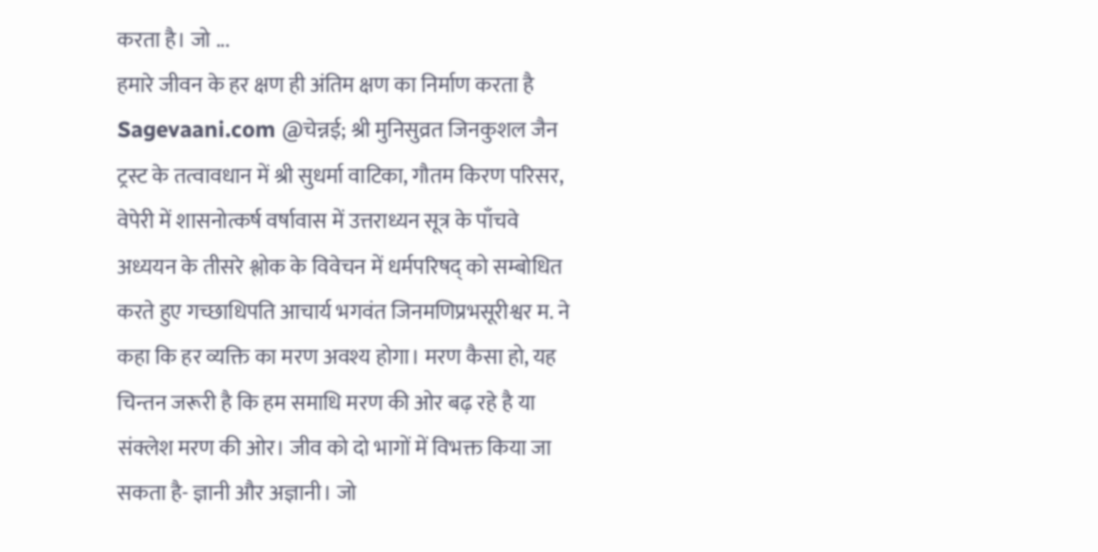करता है। जो ...
हमारे जीवन के हर क्षण ही अंतिम क्षण का निर्माण करता है Sagevaani.com @चेन्नई; श्री मुनिसुव्रत जिनकुशल जैन ट्रस्ट के तत्वावधान में श्री सुधर्मा वाटिका, गौतम किरण परिसर, वेपेरी में शासनोत्कर्ष वर्षावास में उत्तराध्यन सूत्र के पाँचवे अध्ययन के तीसरे श्लोक के विवेचन में धर्मपरिषद् को सम्बोधित करते हुए गच्छाधिपति आचार्य भगवंत जिनमणिप्रभसूरीश्वर म. ने कहा कि हर व्यक्ति का मरण अवश्य होगा। मरण कैसा हो, यह चिन्तन जरूरी है कि हम समाधि मरण की ओर बढ़ रहे है या संक्लेश मरण की ओर। जीव को दो भागों में विभक्त किया जा सकता है- ज्ञानी और अज्ञानी। जो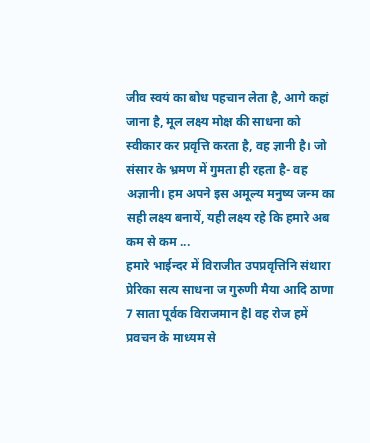जीव स्वयं का बोध पहचान लेता है, आगे कहां जाना है, मूल लक्ष्य मोक्ष की साधना को स्वीकार कर प्रवृत्ति करता है, वह ज्ञानी है। जो संसार के भ्रमण में गुमता ही रहता है- वह अज्ञानी। हम अपने इस अमूल्य मनुष्य जन्म का सही लक्ष्य बनायें, यही लक्ष्य रहे कि हमारे अब कम से कम ...
हमारे भाईन्दर में विराजीत उपप्रवृत्तिनि संथारा प्रेरिका सत्य साधना ज गुरुणी मैया आदि ठाणा 7 साता पूर्वक विराजमान हैl वह रोज हमें प्रवचन के माध्यम से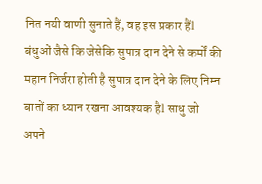नित नयी वाणी सुनाते हैं, वह इस प्रकार हैंl बंधुओं जैसे कि जेसेकि सुपात्र दान देने से कर्मों की महान निर्जरा होती है सुपात्र दान देने के लिए निम्न बातों का ध्यान रखना आवश्यक हैl साधु जो अपने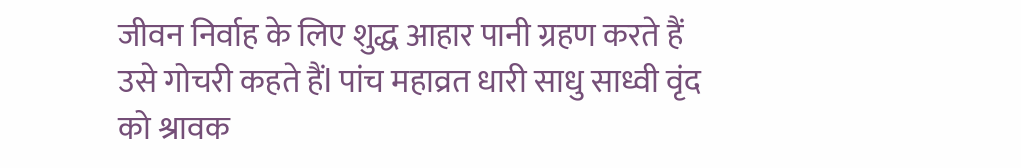जीवन निर्वाह के लिए शुद्ध आहार पानी ग्रहण करते हैं उसे गोचरी कहते हैंl पांच महाव्रत धारी साधु साध्वी वृंद को श्रावक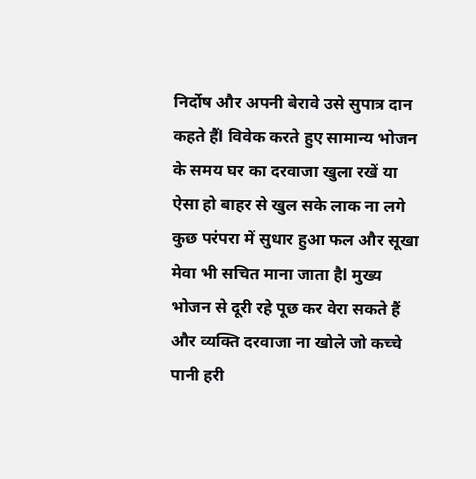निर्दोष और अपनी बेरावे उसे सुपात्र दान कहते हैंl विवेक करते हुए सामान्य भोजन के समय घर का दरवाजा खुला रखें या ऐसा हो बाहर से खुल सके लाक ना लगे कुछ परंपरा में सुधार हुआ फल और सूखा मेवा भी सचित माना जाता हैl मुख्य भोजन से दूरी रहे पूछ कर वेरा सकते हैं और व्यक्ति दरवाजा ना खोले जो कच्चे पानी हरी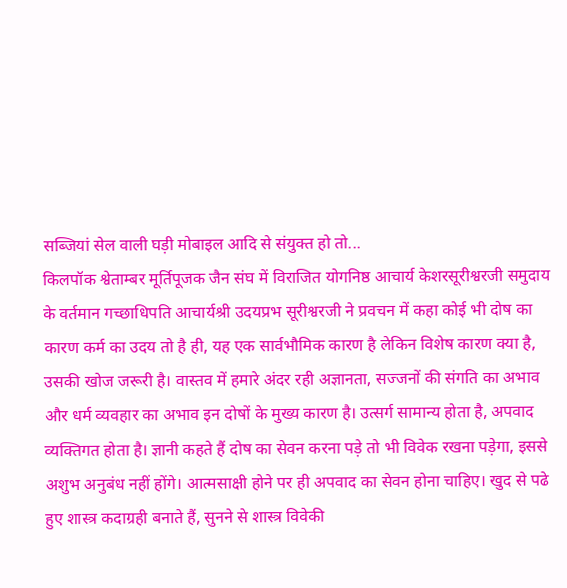सब्जियां सेल वाली घड़ी मोबाइल आदि से संयुक्त हो तो...
किलपॉक श्वेताम्बर मूर्तिपूजक जैन संघ में विराजित योगनिष्ठ आचार्य केशरसूरीश्वरजी समुदाय के वर्तमान गच्छाधिपति आचार्यश्री उदयप्रभ सूरीश्वरजी ने प्रवचन में कहा कोई भी दोष का कारण कर्म का उदय तो है ही, यह एक सार्वभौमिक कारण है लेकिन विशेष कारण क्या है, उसकी खोज जरूरी है। वास्तव में हमारे अंदर रही अज्ञानता, सज्जनों की संगति का अभाव और धर्म व्यवहार का अभाव इन दोषों के मुख्य कारण है। उत्सर्ग सामान्य होता है, अपवाद व्यक्तिगत होता है। ज्ञानी कहते हैं दोष का सेवन करना पड़े तो भी विवेक रखना पड़ेगा, इससे अशुभ अनुबंध नहीं होंगे। आत्मसाक्षी होने पर ही अपवाद का सेवन होना चाहिए। खुद से पढे हुए शास्त्र कदाग्रही बनाते हैं, सुनने से शास्त्र विवेकी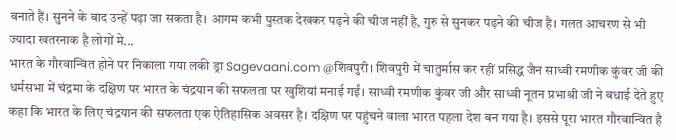बनाते हैं। सुनने के बाद उन्हें पढ़ा जा सकता है। आगम कभी पुस्तक देखकर पढ़ने की चीज नहीं है, गुरु से सुनकर पढ़ने की चीज है। गलत आचरण से भी ज्यादा खतरनाक है लोगों मे...
भारत के गौरवान्वित होने पर निकाला गया लकी ड्रा Sagevaani.com @शिवपुरी। शिवपुरी में चातुर्मास कर रहीं प्रसिद्ध जैन साध्वी रमणीक कुंवर जी की धर्मसभा में चंद्रमा के दक्षिण पर भारत के चंद्रयान की सफलता पर खुशियां मनाई गईं। साध्वी रमणीक कुंवर जी और साध्वी नूतन प्रभाश्री जी ने बधाई देते हुए कहा कि भारत के लिए चंद्रयान की सफलता एक ऐतिहासिक अवसर है। दक्षिण पर पहुंचने वाला भारत पहला देश बन गया है। इससे पूरा भारत गौरवान्वित है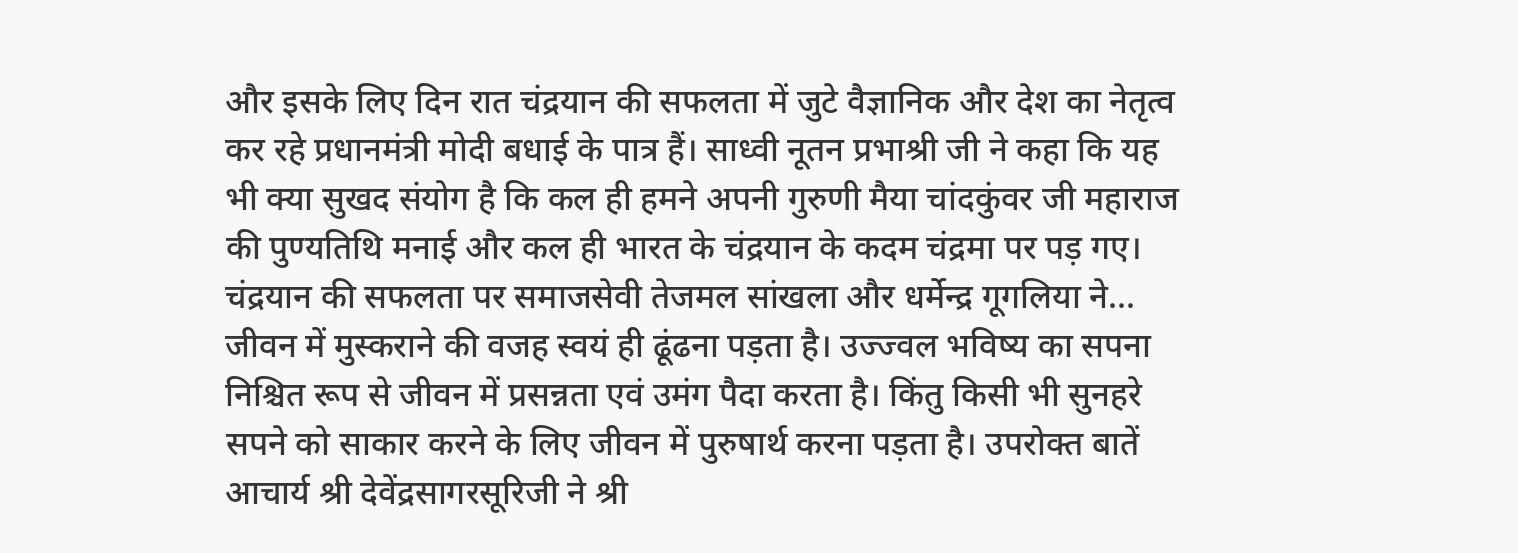और इसके लिए दिन रात चंद्रयान की सफलता में जुटे वैज्ञानिक और देश का नेतृत्व कर रहे प्रधानमंत्री मोदी बधाई के पात्र हैं। साध्वी नूतन प्रभाश्री जी ने कहा कि यह भी क्या सुखद संयोग है कि कल ही हमने अपनी गुरुणी मैया चांदकुंवर जी महाराज की पुण्यतिथि मनाई और कल ही भारत के चंद्रयान के कदम चंद्रमा पर पड़ गए। चंद्रयान की सफलता पर समाजसेवी तेजमल सांखला और धर्मेन्द्र गूगलिया ने...
जीवन में मुस्कराने की वजह स्वयं ही ढूंढना पड़ता है। उज्ज्वल भविष्य का सपना निश्चित रूप से जीवन में प्रसन्नता एवं उमंग पैदा करता है। किंतु किसी भी सुनहरे सपने को साकार करने के लिए जीवन में पुरुषार्थ करना पड़ता है। उपरोक्त बातें आचार्य श्री देवेंद्रसागरसूरिजी ने श्री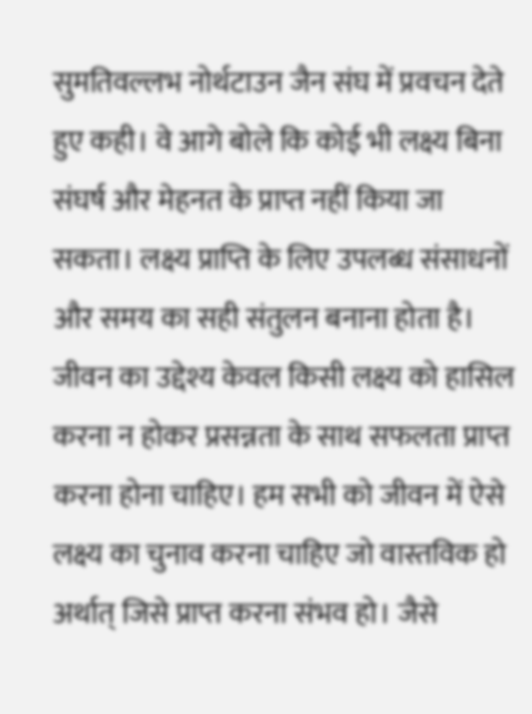सुमतिवल्लभ नोर्थटाउन जैन संघ में प्रवचन देते हुए कही। वे आगे बोले कि कोई भी लक्ष्य बिना संघर्ष और मेहनत के प्राप्त नहीं किया जा सकता। लक्ष्य प्राप्ति के लिए उपलब्ध संसाधनों और समय का सही संतुलन बनाना होता है। जीवन का उद्देश्य केवल किसी लक्ष्य को हासिल करना न होकर प्रसन्नता के साथ सफलता प्राप्त करना होना चाहिए। हम सभी को जीवन में ऐसे लक्ष्य का चुनाव करना चाहिए जो वास्तविक हो अर्थात् जिसे प्राप्त करना संभव हो। जैसे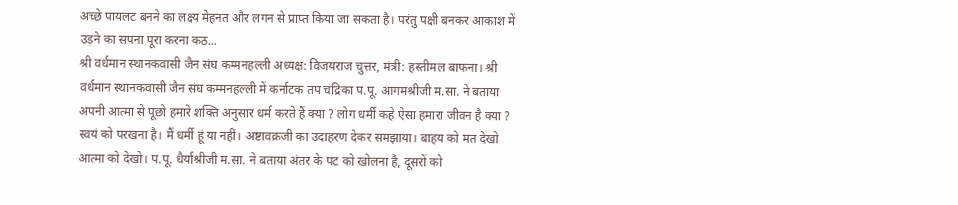अच्छे पायलट बनने का लक्ष्य मेहनत और लगन से प्राप्त किया जा सकता है। परंतु पक्षी बनकर आकाश में उड़ने का सपना पूरा करना कठ...
श्री वर्धमान स्थानकवासी जैन संघ कम्मनहल्ली अध्यक्ष: विजयराज चुत्तर, मंत्री: हस्तीमल बाफना। श्री वर्धमान स्थानकवासी जैन संघ कम्मनहल्ली में कर्नाटक तप चंद्रिका प.पू. आगमश्रीजी म.सा. ने बताया अपनी आत्मा से पूछो हमारे शक्ति अनुसार धर्म करते हैं क्या ? लोग धर्मी कहे ऐसा हमारा जीवन है क्या ? स्वयं को परखना है। मैं धर्मी हूं या नहीं। अष्टावक्रजी का उदाहरण देकर समझाया। बाहय को मत देखो आत्मा को देखो। प.पू. धैर्याश्रीजी म.सा. ने बताया अंतर के पट को खोलना है, दूसरों को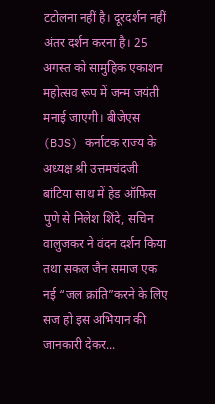टटोलना नहीं है। दूरदर्शन नहीं अंतर दर्शन करना है। 25 अगस्त को सामुहिक एकाशन महोत्सव रूप में जन्म जयंती मनाई जाएगी। बीजेएस (BJS) कर्नाटक राज्य के अध्यक्ष श्री उत्तमचंदजी बांटिया साथ में हेड ऑफिस पुणे से निलेश शिंदे, सचिन वालुजकर ने वंदन दर्शन किया तथा सकल जैन समाज एक नई “जल क्रांति”करने के लिए सज हो इस अभियान की जानकारी देकर...